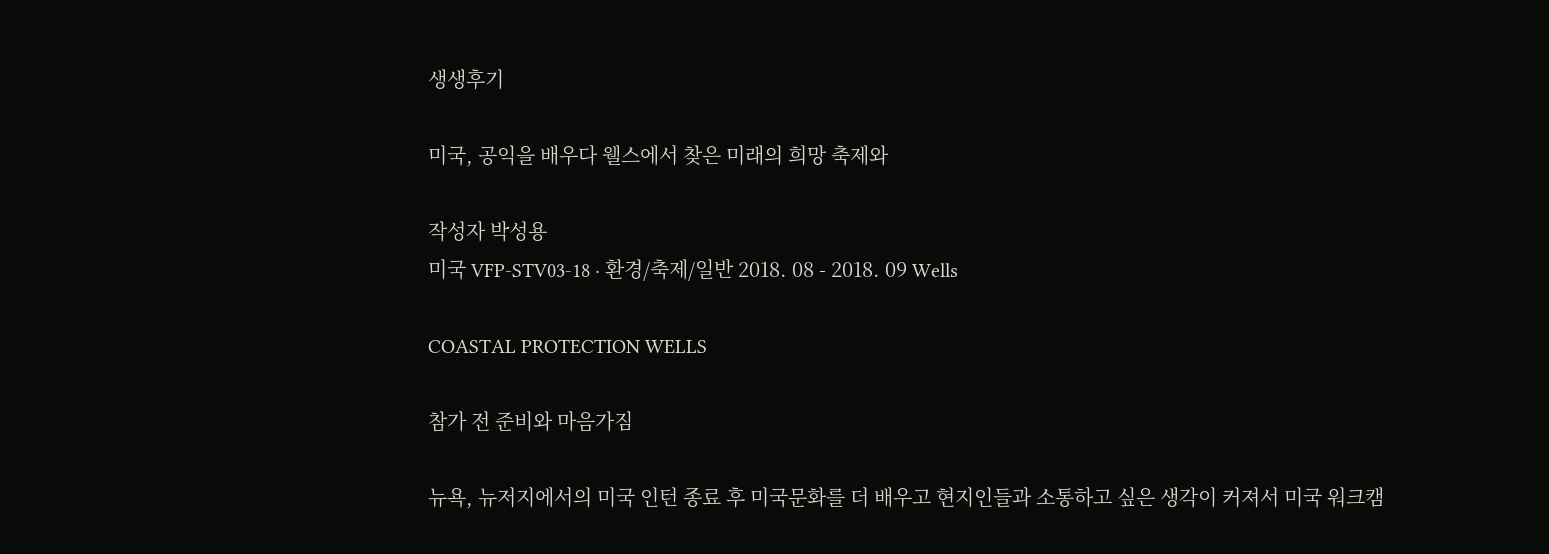생생후기

미국, 공익을 배우다 웰스에서 찾은 미래의 희망 축제와

작성자 박성용
미국 VFP-STV03-18 · 환경/축제/일반 2018. 08 - 2018. 09 Wells

COASTAL PROTECTION WELLS

참가 전 준비와 마음가짐

뉴욕, 뉴저지에서의 미국 인턴 종료 후 미국문화를 더 배우고 현지인들과 소통하고 싶은 생각이 커져서 미국 워크캠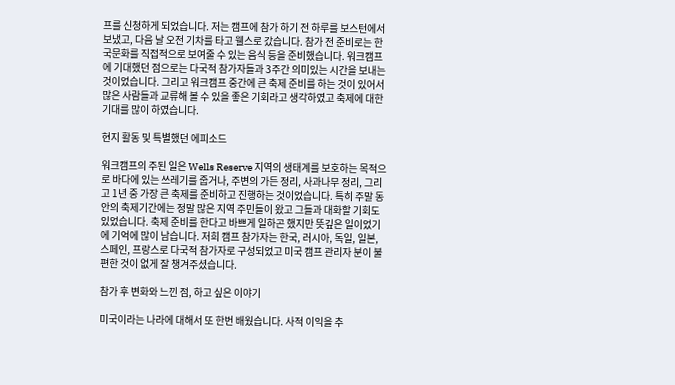프를 신청하게 되었습니다. 저는 캠프에 참가 하기 전 하루를 보스턴에서 보냈고, 다음 날 오전 기차를 타고 웰스로 갔습니다. 참가 전 준비로는 한국문화를 직접적으로 보여줄 수 있는 음식 등을 준비했습니다. 워크캠프에 기대했던 점으로는 다국적 참가자들과 3주간 의미있는 시간을 보내는 것이었습니다. 그리고 워크캠프 중간에 큰 축제 준비를 하는 것이 있어서 많은 사람들과 교류해 볼 수 있을 좋은 기회라고 생각하였고 축제에 대한 기대를 많이 하였습니다.

현지 활동 및 특별했던 에피소드

워크캠프의 주된 일은 Wells Reserve 지역의 생태계를 보호하는 목적으로 바다에 있는 쓰레기를 줍거나, 주변의 가든 정리, 사과나무 정리, 그리고 1년 중 가장 큰 축제를 준비하고 진행하는 것이었습니다. 특히 주말 동안의 축제기간에는 정말 많은 지역 주민들이 왔고 그들과 대화할 기회도 있었습니다. 축제 준비를 한다고 바쁘게 일하곤 했지만 뜻깊은 일이었기에 기억에 많이 남습니다. 저희 캠프 참가자는 한국, 러시아, 독일, 일본, 스페인, 프랑스로 다국적 참가자로 구성되었고 미국 캠프 관리자 분이 불편한 것이 없게 잘 챙겨주셨습니다.

참가 후 변화와 느낀 점, 하고 싶은 이야기

미국이라는 나라에 대해서 또 한번 배웠습니다. 사적 이익을 추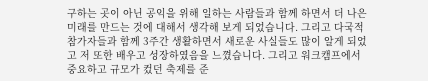구하는 곳이 아닌 공익을 위해 일하는 사람들과 함께 하면서 더 나은 미래를 만드는 것에 대해서 생각해 보게 되었습니다. 그리고 다국적 참가자들과 함께 3주간 생활하면서 새로운 사실들도 많이 알게 되었고 저 또한 배우고 성장하였음을 느꼈습니다. 그리고 워크캠프에서 중요하고 규모가 컸던 축제를 준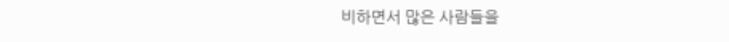비하면서 많은 사람들을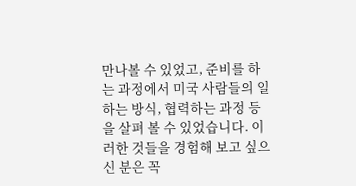만나볼 수 있었고, 준비를 하는 과정에서 미국 사람들의 일하는 방식, 협력하는 과정 등을 살펴 볼 수 있었습니다. 이러한 것들을 경험해 보고 싶으신 분은 꼭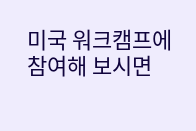미국 워크캠프에 참여해 보시면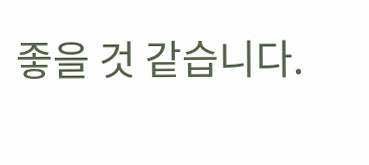좋을 것 같습니다.